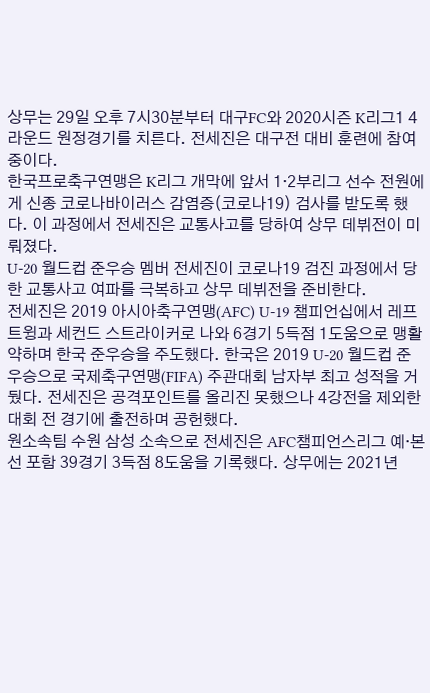상무는 29일 오후 7시30분부터 대구FC와 2020시즌 K리그1 4라운드 원정경기를 치른다. 전세진은 대구전 대비 훈련에 참여 중이다.
한국프로축구연맹은 K리그 개막에 앞서 1·2부리그 선수 전원에게 신종 코로나바이러스 감염증(코로나19) 검사를 받도록 했다. 이 과정에서 전세진은 교통사고를 당하여 상무 데뷔전이 미뤄졌다.
U-20 월드컵 준우승 멤버 전세진이 코로나19 검진 과정에서 당한 교통사고 여파를 극복하고 상무 데뷔전을 준비한다.
전세진은 2019 아시아축구연맹(AFC) U-19 챔피언십에서 레프트윙과 세컨드 스트라이커로 나와 6경기 5득점 1도움으로 맹활약하며 한국 준우승을 주도했다. 한국은 2019 U-20 월드컵 준우승으로 국제축구연맹(FIFA) 주관대회 남자부 최고 성적을 거뒀다. 전세진은 공격포인트를 올리진 못했으나 4강전을 제외한 대회 전 경기에 출전하며 공헌했다.
원소속팀 수원 삼성 소속으로 전세진은 AFC챔피언스리그 예·본선 포함 39경기 3득점 8도움을 기록했다. 상무에는 2021년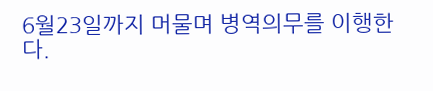6월23일까지 머물며 병역의무를 이행한다.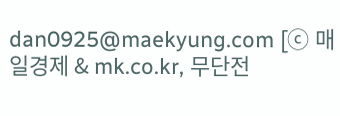dan0925@maekyung.com [ⓒ 매일경제 & mk.co.kr, 무단전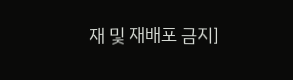재 및 재배포 금지]